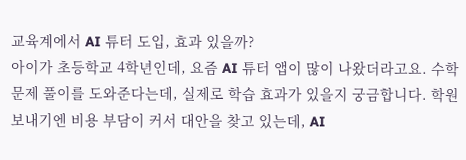교육계에서 AI 튜터 도입, 효과 있을까?
아이가 초등학교 4학년인데, 요즘 AI 튜터 앱이 많이 나왔더라고요. 수학 문제 풀이를 도와준다는데, 실제로 학습 효과가 있을지 궁금합니다. 학원 보내기엔 비용 부담이 커서 대안을 찾고 있는데, AI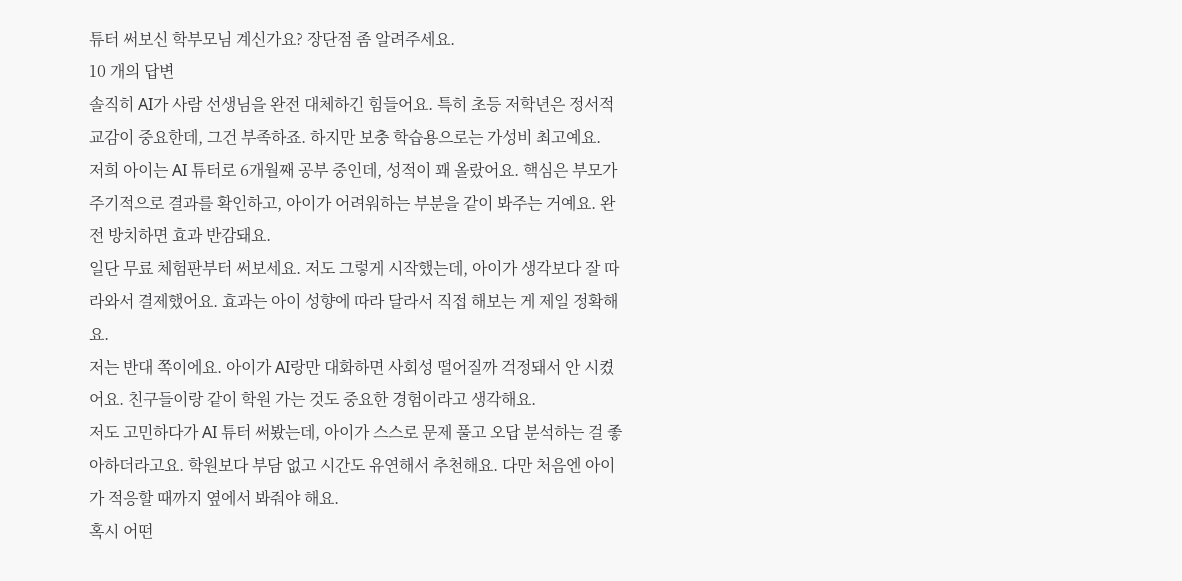튜터 써보신 학부모님 계신가요? 장단점 좀 알려주세요.
10 개의 답변
솔직히 AI가 사람 선생님을 완전 대체하긴 힘들어요. 특히 초등 저학년은 정서적 교감이 중요한데, 그건 부족하죠. 하지만 보충 학습용으로는 가성비 최고예요.
저희 아이는 AI 튜터로 6개월째 공부 중인데, 성적이 꽤 올랐어요. 핵심은 부모가 주기적으로 결과를 확인하고, 아이가 어려워하는 부분을 같이 봐주는 거예요. 완전 방치하면 효과 반감돼요.
일단 무료 체험판부터 써보세요. 저도 그렇게 시작했는데, 아이가 생각보다 잘 따라와서 결제했어요. 효과는 아이 성향에 따라 달라서 직접 해보는 게 제일 정확해요.
저는 반대 쪽이에요. 아이가 AI랑만 대화하면 사회성 떨어질까 걱정돼서 안 시켰어요. 친구들이랑 같이 학원 가는 것도 중요한 경험이라고 생각해요.
저도 고민하다가 AI 튜터 써봤는데, 아이가 스스로 문제 풀고 오답 분석하는 걸 좋아하더라고요. 학원보다 부담 없고 시간도 유연해서 추천해요. 다만 처음엔 아이가 적응할 때까지 옆에서 봐줘야 해요.
혹시 어떤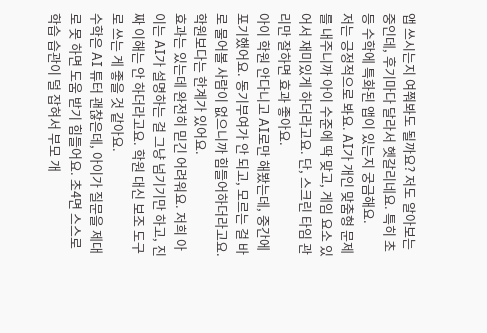앱 쓰시는지 여쭤봐도 될까요? 저도 알아보는 중인데, 후기마다 달라서 헷갈리네요. 특히 초등 수학에 특화된 앱이 있는지 궁금해요.
저는 긍정적으로 봐요. AI가 개인 맞춤형 문제를 내주니까 아이 수준에 딱 맞고, 게임 요소 있어서 재미있게 하더라고요. 단, 스크린 타임 관리만 잘하면 효과 좋아요.
아이 학원 안다니고 AI로만 해봤는데, 중간에 포기했어요. 동기부여가 안 되고, 모르는 걸 바로 물어볼 사람이 없으니까 힘들어하더라고요. 학원보다는 한계가 있어요.
효과는 있는데 완전히 믿긴 어려워요. 저희 아이는 AI가 설명하는 걸 그냥 넘기기만 하고, 진짜 이해는 안 하더라고요. 학원 대신 보조 도구로 쓰는 게 좋을 것 같아요.
수학은 AI 튜터 괜찮은데, 아이가 질문을 제대로 못 하면 도움 받기 힘들어요. 초4면 스스로 학습 습관이 덜 잡혀서 부모 개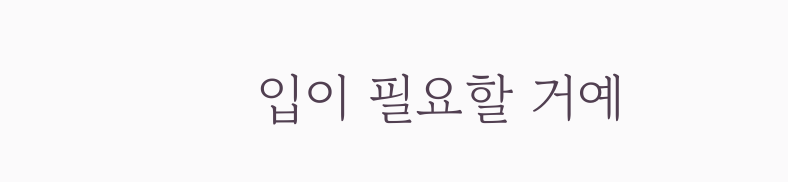입이 필요할 거예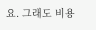요. 그래도 비용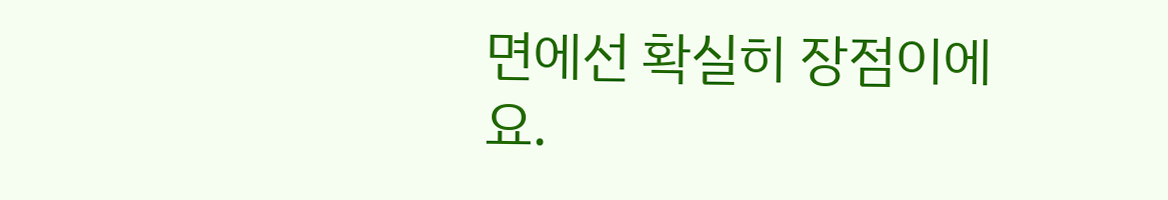면에선 확실히 장점이에요.